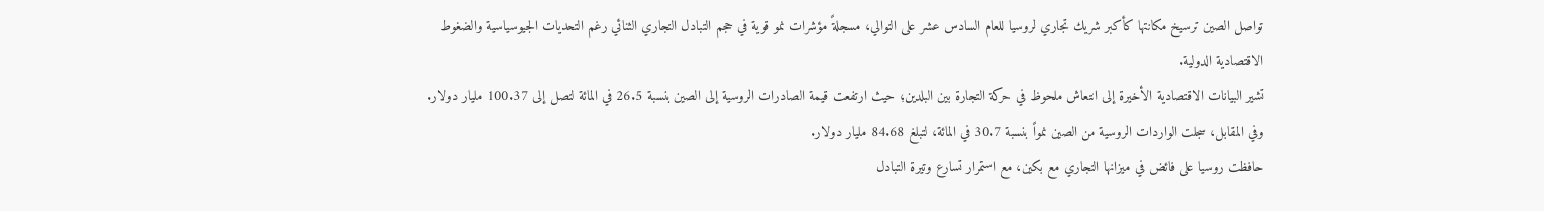تواصل الصين ترسيخ مكانتها كأكبر شريك تجاري لروسيا للعام السادس عشر على التوالي، مسجلةً مؤشرات نمو قوية في حجم التبادل التجاري الثنائي رغم التحديات الجيوسياسية والضغوط الاقتصادية الدولية.
تشير البيانات الاقتصادية الأخيرة إلى انتعاش ملحوظ في حركة التجارة بين البلدين؛ حيث ارتفعت قيمة الصادرات الروسية إلى الصين بنسبة 26.5 في المائة لتصل إلى 100.37 مليار دولار. وفي المقابل، سجلت الواردات الروسية من الصين نمواً بنسبة 30.7 في المائة، لتبلغ 84.68 مليار دولار.
حافظت روسيا على فائض في ميزانها التجاري مع بكين، مع استمرار تسارع وتيرة التبادل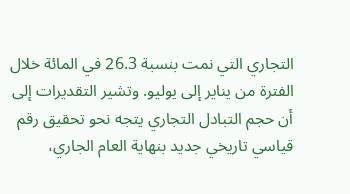التجاري التي نمت بنسبة 26.3 في المائة خلال الفترة من يناير إلى يوليو. وتشير التقديرات إلى أن حجم التبادل التجاري يتجه نحو تحقيق رقم قياسي تاريخي جديد بنهاية العام الجاري،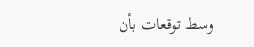وسط توقعات بأن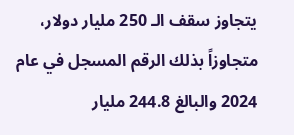يتجاوز سقف الـ 250 مليار دولار، متجاوزاً بذلك الرقم المسجل في عام 2024 والبالغ 244.8 مليار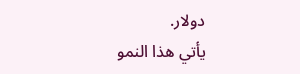دولار.
يأتي هذا النمو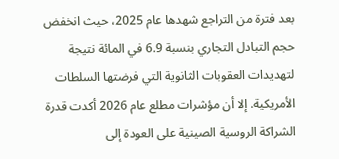بعد فترة من التراجع شهدها عام 2025، حيث انخفض حجم التبادل التجاري بنسبة 6.9 في المائة نتيجة لتهديدات العقوبات الثانوية التي فرضتها السلطات الأمريكية. إلا أن مؤشرات مطلع عام 2026 أكدت قدرة الشراكة الروسية الصينية على العودة إلى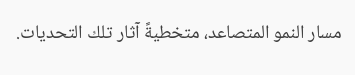مسار النمو المتصاعد، متخطيةً آثار تلك التحديات.